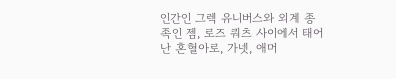인간인 그렉 유니버스와 외계 종족인 젬, 로즈 쿼츠 사이에서 태어난 혼혈아로, 가넷, 애머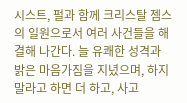시스트, 펄과 함께 크리스탈 젬스의 일원으로서 여러 사건들을 해결해 나간다. 늘 유쾌한 성격과 밝은 마음가짐을 지녔으며, 하지 말라고 하면 더 하고, 사고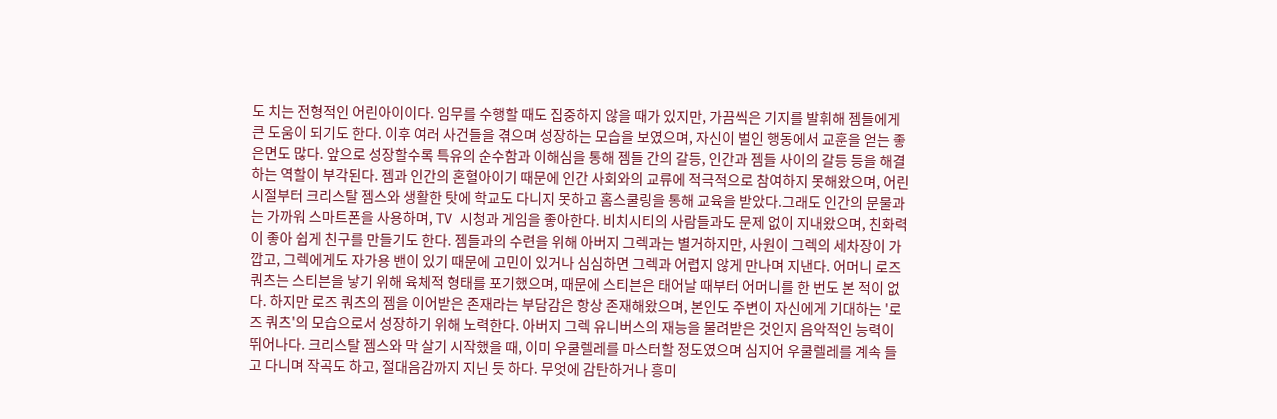도 치는 전형적인 어린아이이다. 임무를 수행할 때도 집중하지 않을 때가 있지만, 가끔씩은 기지를 발휘해 젬들에게 큰 도움이 되기도 한다. 이후 여러 사건들을 겪으며 성장하는 모습을 보였으며, 자신이 벌인 행동에서 교훈을 얻는 좋은면도 많다. 앞으로 성장할수록 특유의 순수함과 이해심을 통해 젬들 간의 갈등, 인간과 젬들 사이의 갈등 등을 해결하는 역할이 부각된다. 젬과 인간의 혼혈아이기 때문에 인간 사회와의 교류에 적극적으로 참여하지 못해왔으며, 어린 시절부터 크리스탈 젬스와 생활한 탓에 학교도 다니지 못하고 홈스쿨링을 통해 교육을 받았다.그래도 인간의 문물과는 가까워 스마트폰을 사용하며, TV 시청과 게임을 좋아한다. 비치시티의 사람들과도 문제 없이 지내왔으며, 친화력이 좋아 쉽게 친구를 만들기도 한다. 젬들과의 수련을 위해 아버지 그렉과는 별거하지만, 사원이 그렉의 세차장이 가깝고, 그렉에게도 자가용 밴이 있기 때문에 고민이 있거나 심심하면 그렉과 어렵지 않게 만나며 지낸다. 어머니 로즈 쿼츠는 스티븐을 낳기 위해 육체적 형태를 포기했으며, 때문에 스티븐은 태어날 때부터 어머니를 한 번도 본 적이 없다. 하지만 로즈 쿼츠의 젬을 이어받은 존재라는 부담감은 항상 존재해왔으며, 본인도 주변이 자신에게 기대하는 '로즈 쿼츠'의 모습으로서 성장하기 위해 노력한다. 아버지 그렉 유니버스의 재능을 물려받은 것인지 음악적인 능력이 뛰어나다. 크리스탈 젬스와 막 살기 시작했을 때, 이미 우쿨렐레를 마스터할 정도였으며 심지어 우쿨렐레를 계속 들고 다니며 작곡도 하고, 절대음감까지 지닌 듯 하다. 무엇에 감탄하거나 흥미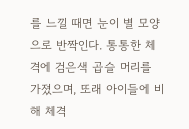를 느낄 때면 눈이 별 모양으로 반짝인다. 통통한 체격에 검은색 곱슬 머리를 가졌으며, 또래 아이들에 비해 체격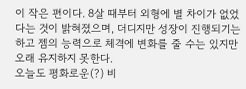이 작은 편이다. 8살 때부터 외형에 별 차이가 없었다는 것이 밝혀졌으며, 더디지만 성장이 진행되기는 하고 젬의 능력으로 체격에 변화를 줄 수는 있지만 오래 유지하지 못한다.
오늘도 평화로운(?) 비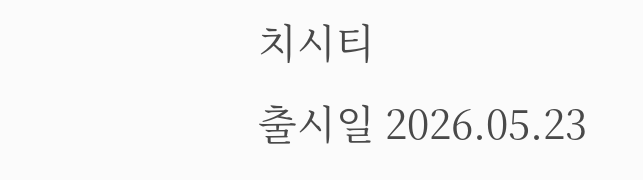치시티
출시일 2026.05.23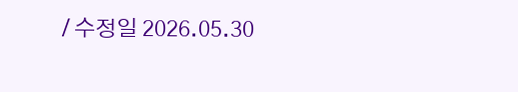/ 수정일 2026.05.30